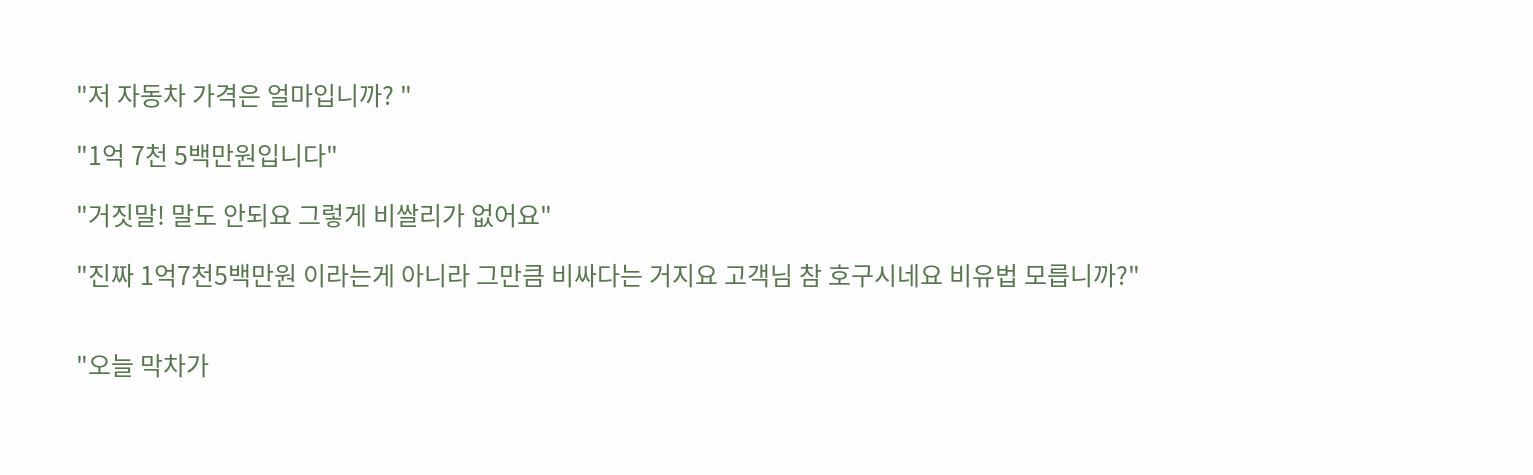"저 자동차 가격은 얼마입니까? "

"1억 7천 5백만원입니다"

"거짓말! 말도 안되요 그렇게 비쌀리가 없어요"

"진짜 1억7천5백만원 이라는게 아니라 그만큼 비싸다는 거지요 고객님 참 호구시네요 비유법 모릅니까?"


"오늘 막차가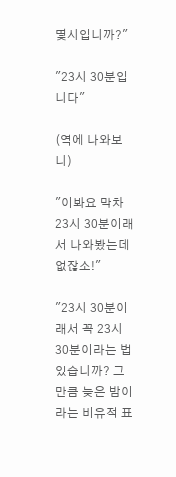몇시입니까?"

"23시 30분입니다"

(역에 나와보니)

"이봐요 막차 23시 30분이래서 나와봤는데 없잖소!"

"23시 30분이래서 꼭 23시 30분이라는 법 있습니까? 그만큼 늦은 밤이라는 비유적 표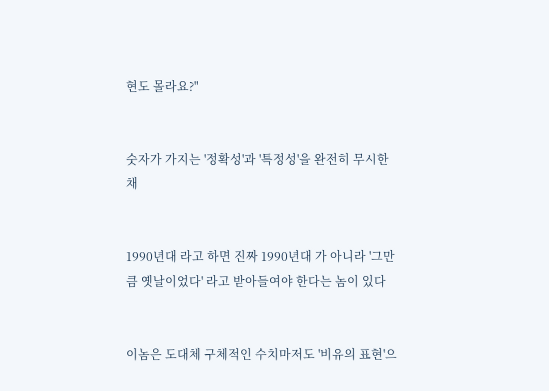현도 몰라요?"


숫자가 가지는 '정확성'과 '특정성'을 완전히 무시한 채


1990년대 라고 하면 진짜 1990년대 가 아니라 '그만큼 옛날이었다' 라고 받아들여야 한다는 놈이 있다


이놈은 도대체 구체적인 수치마저도 '비유의 표현'으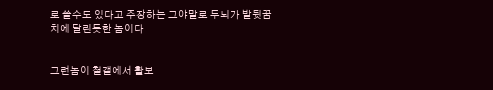로 쓸수도 있다고 주장하는 그야말로 두뇌가 발뒷꿈치에 달린듯한 놈이다


그런놈이 철갤에서 활보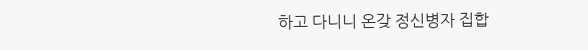하고 다니니 온갖 정신병자 집합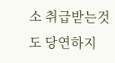소 취급받는것도 당연하지